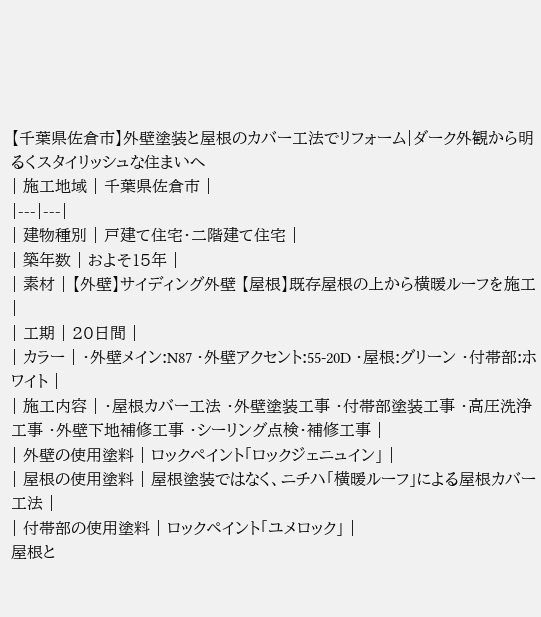【千葉県佐倉市】外壁塗装と屋根のカバー工法でリフォーム|ダーク外観から明るくスタイリッシュな住まいへ
| 施工地域 | 千葉県佐倉市 |
|---|---|
| 建物種別 | 戸建て住宅・二階建て住宅 |
| 築年数 | およそ15年 |
| 素材 | 【外壁】サイディング外壁 【屋根】既存屋根の上から横暖ルーフを施工 |
| 工期 | 20日間 |
| カラー | ・外壁メイン:N87 ・外壁アクセント:55-20D ・屋根:グリーン ・付帯部:ホワイト |
| 施工内容 | ・屋根カバー工法 ・外壁塗装工事 ・付帯部塗装工事 ・高圧洗浄工事 ・外壁下地補修工事 ・シーリング点検・補修工事 |
| 外壁の使用塗料 | ロックペイント「ロックジェニュイン」 |
| 屋根の使用塗料 | 屋根塗装ではなく、ニチハ「横暖ルーフ」による屋根カバー工法 |
| 付帯部の使用塗料 | ロックペイント「ユメロック」 |
屋根と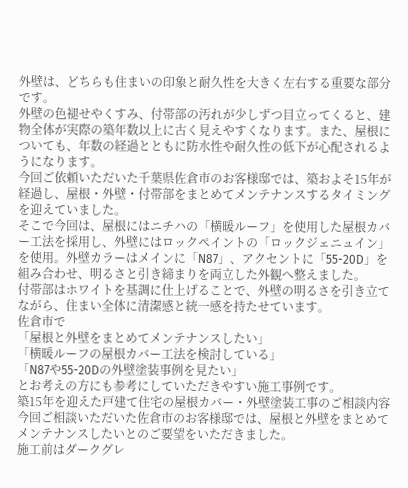外壁は、どちらも住まいの印象と耐久性を大きく左右する重要な部分です。
外壁の色褪せやくすみ、付帯部の汚れが少しずつ目立ってくると、建物全体が実際の築年数以上に古く見えやすくなります。また、屋根についても、年数の経過とともに防水性や耐久性の低下が心配されるようになります。
今回ご依頼いただいた千葉県佐倉市のお客様邸では、築およそ15年が経過し、屋根・外壁・付帯部をまとめてメンテナンスするタイミングを迎えていました。
そこで今回は、屋根にはニチハの「横暖ルーフ」を使用した屋根カバー工法を採用し、外壁にはロックペイントの「ロックジェニュイン」を使用。外壁カラーはメインに「N87」、アクセントに「55-20D」を組み合わせ、明るさと引き締まりを両立した外観へ整えました。
付帯部はホワイトを基調に仕上げることで、外壁の明るさを引き立てながら、住まい全体に清潔感と統一感を持たせています。
佐倉市で
「屋根と外壁をまとめてメンテナンスしたい」
「横暖ルーフの屋根カバー工法を検討している」
「N87や55-20Dの外壁塗装事例を見たい」
とお考えの方にも参考にしていただきやすい施工事例です。
築15年を迎えた戸建て住宅の屋根カバー・外壁塗装工事のご相談内容
今回ご相談いただいた佐倉市のお客様邸では、屋根と外壁をまとめてメンテナンスしたいとのご要望をいただきました。
施工前はダークグレ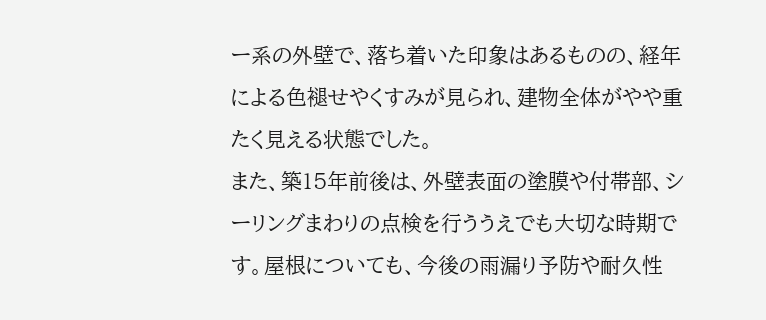ー系の外壁で、落ち着いた印象はあるものの、経年による色褪せやくすみが見られ、建物全体がやや重たく見える状態でした。
また、築15年前後は、外壁表面の塗膜や付帯部、シーリングまわりの点検を行ううえでも大切な時期です。屋根についても、今後の雨漏り予防や耐久性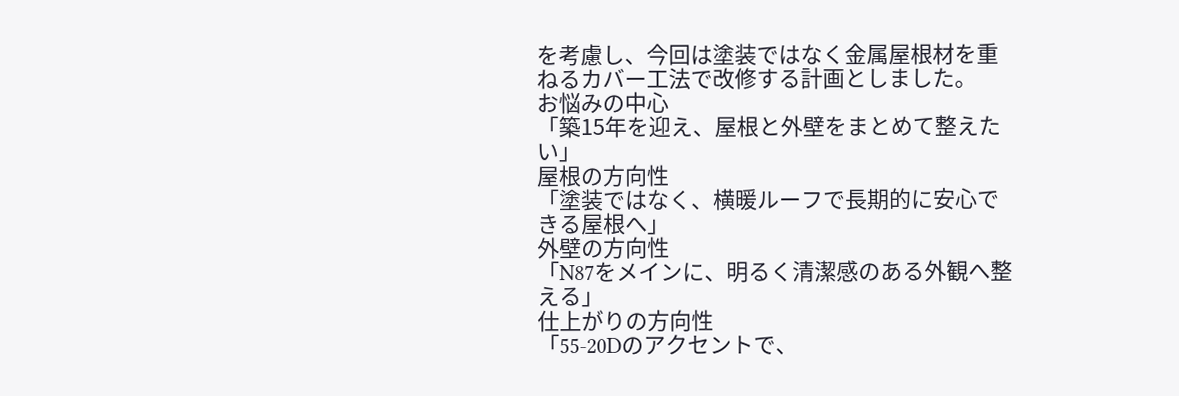を考慮し、今回は塗装ではなく金属屋根材を重ねるカバー工法で改修する計画としました。
お悩みの中心
「築15年を迎え、屋根と外壁をまとめて整えたい」
屋根の方向性
「塗装ではなく、横暖ルーフで長期的に安心できる屋根へ」
外壁の方向性
「N87をメインに、明るく清潔感のある外観へ整える」
仕上がりの方向性
「55-20Dのアクセントで、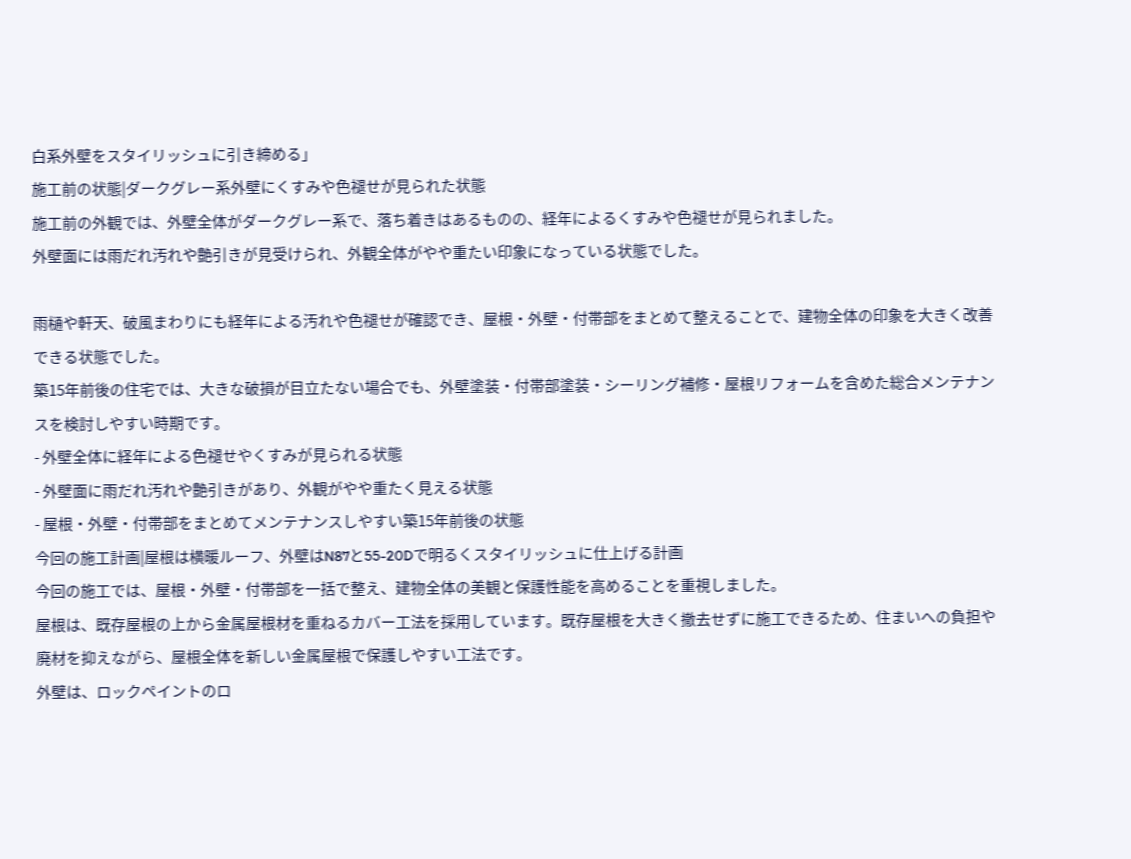白系外壁をスタイリッシュに引き締める」
施工前の状態|ダークグレー系外壁にくすみや色褪せが見られた状態
施工前の外観では、外壁全体がダークグレー系で、落ち着きはあるものの、経年によるくすみや色褪せが見られました。
外壁面には雨だれ汚れや艶引きが見受けられ、外観全体がやや重たい印象になっている状態でした。

雨樋や軒天、破風まわりにも経年による汚れや色褪せが確認でき、屋根・外壁・付帯部をまとめて整えることで、建物全体の印象を大きく改善できる状態でした。
築15年前後の住宅では、大きな破損が目立たない場合でも、外壁塗装・付帯部塗装・シーリング補修・屋根リフォームを含めた総合メンテナンスを検討しやすい時期です。
- 外壁全体に経年による色褪せやくすみが見られる状態
- 外壁面に雨だれ汚れや艶引きがあり、外観がやや重たく見える状態
- 屋根・外壁・付帯部をまとめてメンテナンスしやすい築15年前後の状態
今回の施工計画|屋根は横暖ルーフ、外壁はN87と55-20Dで明るくスタイリッシュに仕上げる計画
今回の施工では、屋根・外壁・付帯部を一括で整え、建物全体の美観と保護性能を高めることを重視しました。
屋根は、既存屋根の上から金属屋根材を重ねるカバー工法を採用しています。既存屋根を大きく撤去せずに施工できるため、住まいへの負担や廃材を抑えながら、屋根全体を新しい金属屋根で保護しやすい工法です。
外壁は、ロックペイントのロ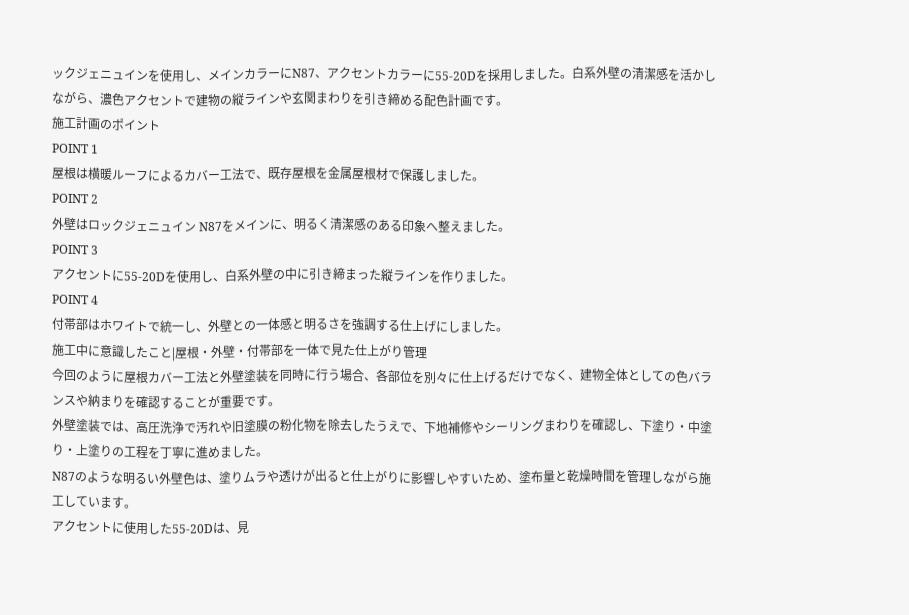ックジェニュインを使用し、メインカラーにN87、アクセントカラーに55-20Dを採用しました。白系外壁の清潔感を活かしながら、濃色アクセントで建物の縦ラインや玄関まわりを引き締める配色計画です。
施工計画のポイント
POINT 1
屋根は横暖ルーフによるカバー工法で、既存屋根を金属屋根材で保護しました。
POINT 2
外壁はロックジェニュイン N87をメインに、明るく清潔感のある印象へ整えました。
POINT 3
アクセントに55-20Dを使用し、白系外壁の中に引き締まった縦ラインを作りました。
POINT 4
付帯部はホワイトで統一し、外壁との一体感と明るさを強調する仕上げにしました。
施工中に意識したこと|屋根・外壁・付帯部を一体で見た仕上がり管理
今回のように屋根カバー工法と外壁塗装を同時に行う場合、各部位を別々に仕上げるだけでなく、建物全体としての色バランスや納まりを確認することが重要です。
外壁塗装では、高圧洗浄で汚れや旧塗膜の粉化物を除去したうえで、下地補修やシーリングまわりを確認し、下塗り・中塗り・上塗りの工程を丁寧に進めました。
N87のような明るい外壁色は、塗りムラや透けが出ると仕上がりに影響しやすいため、塗布量と乾燥時間を管理しながら施工しています。
アクセントに使用した55-20Dは、見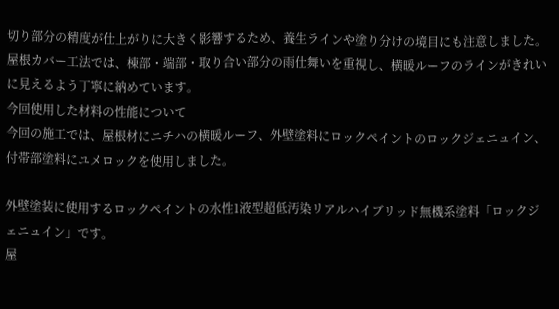切り部分の精度が仕上がりに大きく影響するため、養生ラインや塗り分けの境目にも注意しました。
屋根カバー工法では、棟部・端部・取り合い部分の雨仕舞いを重視し、横暖ルーフのラインがきれいに見えるよう丁寧に納めています。
今回使用した材料の性能について
今回の施工では、屋根材にニチハの横暖ルーフ、外壁塗料にロックペイントのロックジェニュイン、付帯部塗料にユメロックを使用しました。

外壁塗装に使用するロックペイントの水性1液型超低汚染リアルハイブリッド無機系塗料「ロックジェニュイン」です。
屋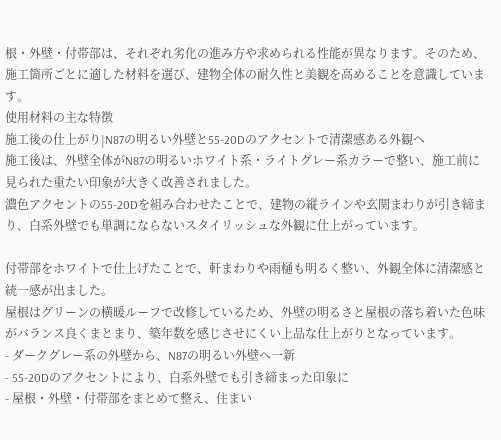根・外壁・付帯部は、それぞれ劣化の進み方や求められる性能が異なります。そのため、施工箇所ごとに適した材料を選び、建物全体の耐久性と美観を高めることを意識しています。
使用材料の主な特徴
施工後の仕上がり|N87の明るい外壁と55-20Dのアクセントで清潔感ある外観へ
施工後は、外壁全体がN87の明るいホワイト系・ライトグレー系カラーで整い、施工前に見られた重たい印象が大きく改善されました。
濃色アクセントの55-20Dを組み合わせたことで、建物の縦ラインや玄関まわりが引き締まり、白系外壁でも単調にならないスタイリッシュな外観に仕上がっています。

付帯部をホワイトで仕上げたことで、軒まわりや雨樋も明るく整い、外観全体に清潔感と統一感が出ました。
屋根はグリーンの横暖ルーフで改修しているため、外壁の明るさと屋根の落ち着いた色味がバランス良くまとまり、築年数を感じさせにくい上品な仕上がりとなっています。
- ダークグレー系の外壁から、N87の明るい外壁へ一新
- 55-20Dのアクセントにより、白系外壁でも引き締まった印象に
- 屋根・外壁・付帯部をまとめて整え、住まい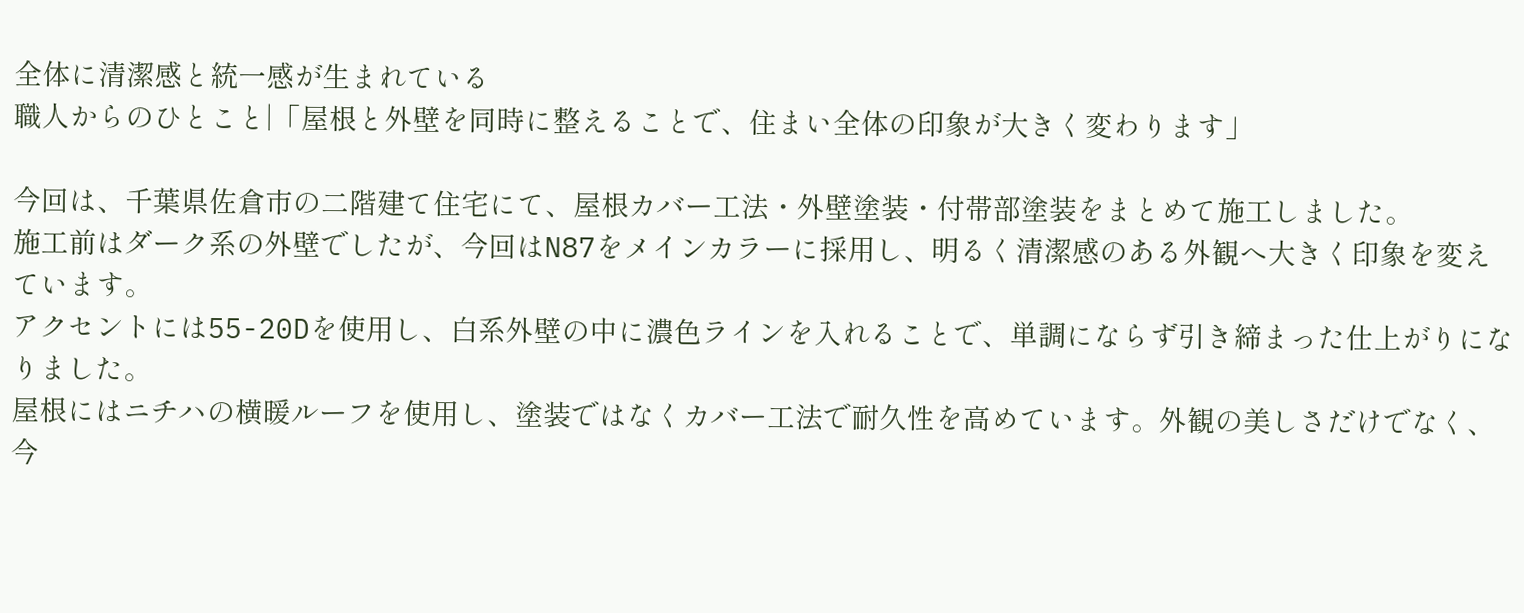全体に清潔感と統一感が生まれている
職人からのひとこと|「屋根と外壁を同時に整えることで、住まい全体の印象が大きく変わります」

今回は、千葉県佐倉市の二階建て住宅にて、屋根カバー工法・外壁塗装・付帯部塗装をまとめて施工しました。
施工前はダーク系の外壁でしたが、今回はN87をメインカラーに採用し、明るく清潔感のある外観へ大きく印象を変えています。
アクセントには55-20Dを使用し、白系外壁の中に濃色ラインを入れることで、単調にならず引き締まった仕上がりになりました。
屋根にはニチハの横暖ルーフを使用し、塗装ではなくカバー工法で耐久性を高めています。外観の美しさだけでなく、今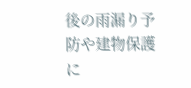後の雨漏り予防や建物保護に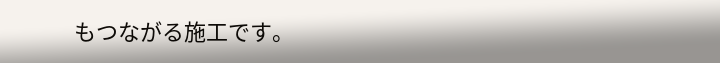もつながる施工です。